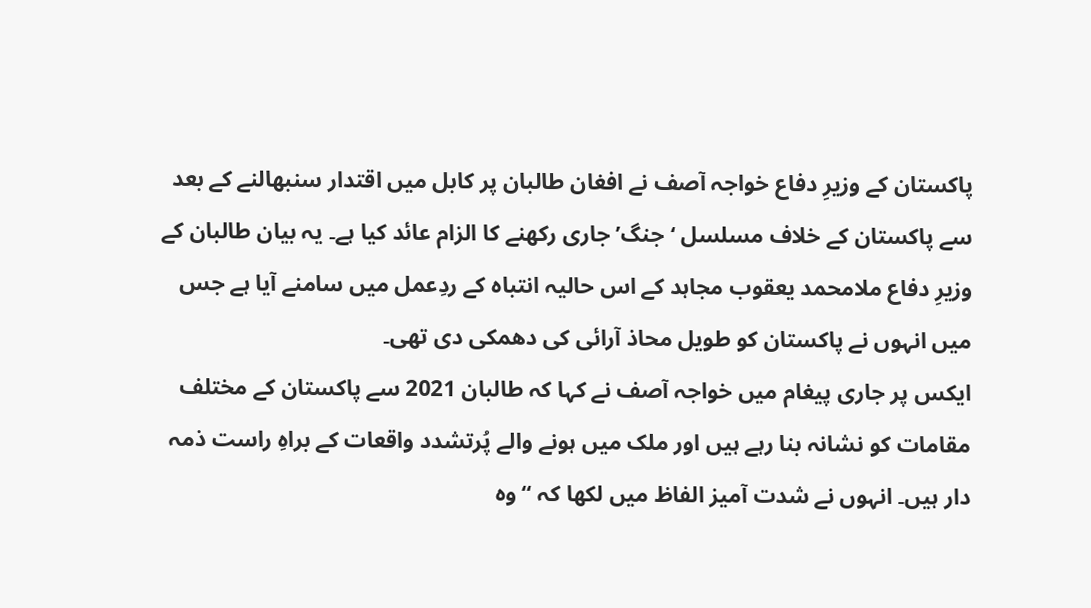پاکستان کے وزیرِ دفاع خواجہ آصف نے افغان طالبان پر کابل میں اقتدار سنبھالنے کے بعد سے پاکستان کے خلاف مسلسل ‘جنگ’ جاری رکھنے کا الزام عائد کیا ہے۔ یہ بیان طالبان کے وزیرِ دفاع ملامحمد یعقوب مجاہد کے اس حالیہ انتباہ کے ردِعمل میں سامنے آیا ہے جس میں انہوں نے پاکستان کو طویل محاذ آرائی کی دھمکی دی تھی۔
ایکس پر جاری پیغام میں خواجہ آصف نے کہا کہ طالبان 2021 سے پاکستان کے مختلف مقامات کو نشانہ بنا رہے ہیں اور ملک میں ہونے والے پُرتشدد واقعات کے براہِ راست ذمہ دار ہیں۔ انہوں نے شدت آمیز الفاظ میں لکھا کہ “وہ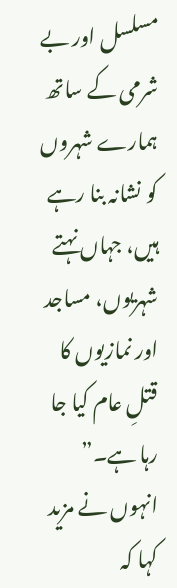مسلسل اور بے شرمی کے ساتھ ہمارے شہروں کو نشانہ بنا رہے ہیں، جہاں نہتے شہریوں، مساجد اور نمازیوں کا قتلِ عام کیا جا رہا ہے۔” انہوں نے مزید کہا کہ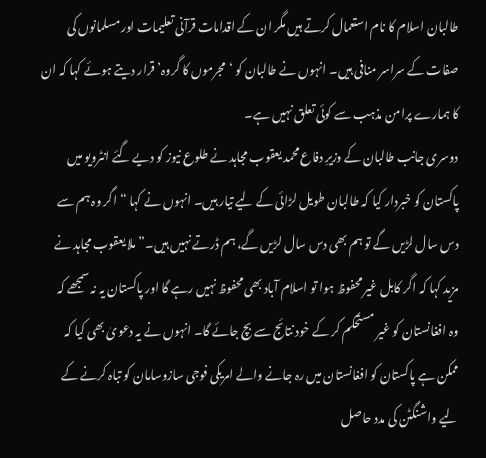طالبان اسلام کا نام استعمال کرتے ہیں مگر ان کے اقدامات قرآنی تعلیمات اور مسلمانوں کی صفات کے سراسر منافی ہیں۔ انہوں نے طالبان کو ‘مجرموں کا گروہ’ قرار دیتے ہوئے کہا کہ ان کا ہمارے پرامن مذہب سے کوئی تعلق نہیں ہے۔
دوسری جانب طالبان کے وزیرِ دفاع محمد یعقوب مجاہد نے طلوع نیوز کو دیے گئے انٹرویو میں پاکستان کو خبردار کیا کہ طالبان طویل لڑائی کے لیے تیار ہیں۔ انہوں نے کہا “اگر وہ ہم سے دس سال لڑیں گے تو ہم بھی دس سال لڑیں گے، ہم ڈرتے نہیں ہیں۔” ملا یعقوب مجاہد نے مزید کہا کہ اگر کابل غیر محفوظ ہوا تو اسلام آباد بھی محفوظ نہیں رہے گا اور پاکستان یہ نہ سمجھے کہ وہ افغانستان کو غیر مستحکم کر کے خود نتائج سے بچ جائے گا۔ انہوں نے یہ دعویٰ بھی کیا کہ ممکن ہے پاکستان کو افغانستان میں رہ جانے والے امریکی فوجی سازوسامان کو تباہ کرنے کے لیے واشنگٹن کی مدد حاصل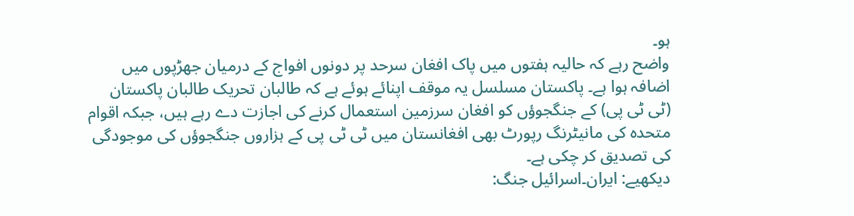ہو۔
واضح رہے کہ حالیہ ہفتوں میں پاک افغان سرحد پر دونوں افواج کے درمیان جھڑپوں میں اضافہ ہوا ہے۔ پاکستان مسلسل یہ موقف اپنائے ہوئے ہے کہ طالبان تحریک طالبان پاکستان (ٹی ٹی پی) کے جنگجوؤں کو افغان سرزمین استعمال کرنے کی اجازت دے رہے ہیں، جبکہ اقوام متحدہ کی مانیٹرنگ رپورٹ بھی افغانستان میں ٹی ٹی پی کے ہزاروں جنگجوؤں کی موجودگی کی تصدیق کر چکی ہے۔
دیکھیے: ایران۔اسرائیل جنگ: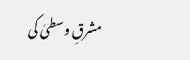مشرقِ وسطیٰ کی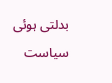بدلتی ہوئی سیاست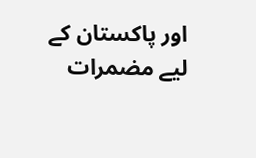اور پاکستان کے لیے مضمرات